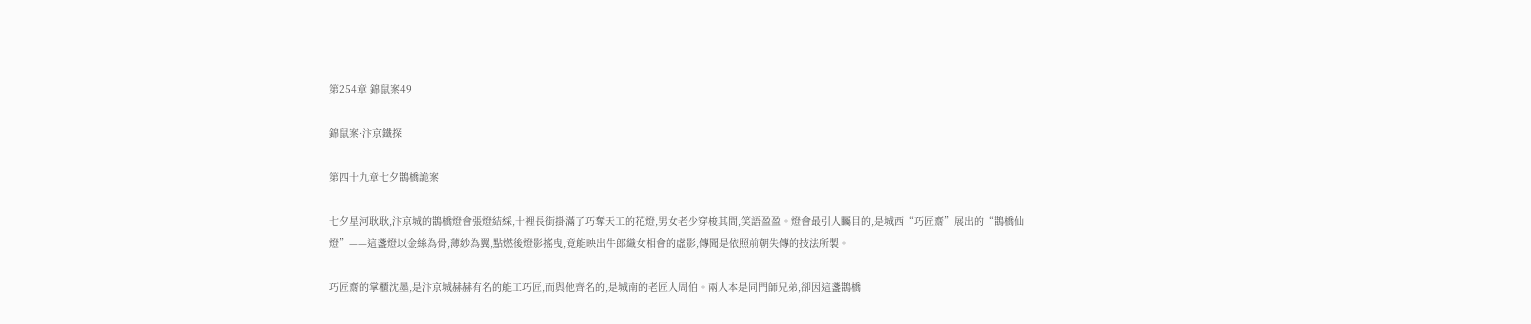第254章 錦鼠案49

錦鼠案·汴京鐵探

第四十九章七夕鵲橋詭案

七夕星河耿耿,汴京城的鵲橋燈會張燈結綵,十裡長街掛滿了巧奪天工的花燈,男女老少穿梭其間,笑語盈盈。燈會最引人矚目的,是城西“巧匠齋”展出的“鵲橋仙燈”——這盞燈以金絲為骨,薄紗為翼,點燃後燈影搖曳,竟能映出牛郎織女相會的虛影,傳聞是依照前朝失傳的技法所製。

巧匠齋的掌櫃沈墨,是汴京城赫赫有名的能工巧匠,而與他齊名的,是城南的老匠人周伯。兩人本是同門師兄弟,卻因這盞鵲橋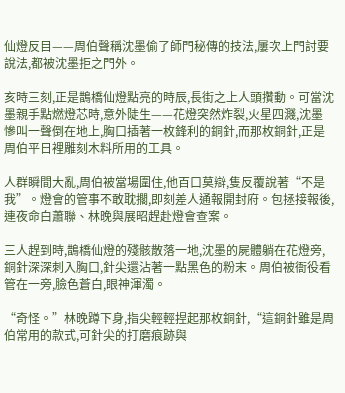仙燈反目——周伯聲稱沈墨偷了師門秘傳的技法,屢次上門討要說法,都被沈墨拒之門外。

亥時三刻,正是鵲橋仙燈點亮的時辰,長街之上人頭攢動。可當沈墨親手點燃燈芯時,意外陡生——花燈突然炸裂,火星四濺,沈墨慘叫一聲倒在地上,胸口插著一枚鋒利的銅針,而那枚銅針,正是周伯平日裡雕刻木料所用的工具。

人群瞬間大亂,周伯被當場圍住,他百口莫辯,隻反覆說著“不是我”。燈會的管事不敢耽擱,即刻差人通報開封府。包拯接報後,連夜命白蕭聯、林晚與展昭趕赴燈會查案。

三人趕到時,鵲橋仙燈的殘骸散落一地,沈墨的屍體躺在花燈旁,銅針深深刺入胸口,針尖還沾著一點黑色的粉末。周伯被衙役看管在一旁,臉色蒼白,眼神渾濁。

“奇怪。”林晚蹲下身,指尖輕輕捏起那枚銅針,“這銅針雖是周伯常用的款式,可針尖的打磨痕跡與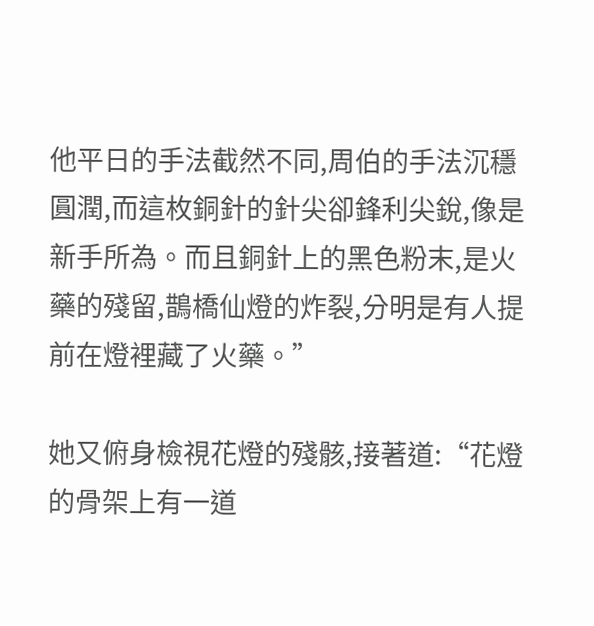他平日的手法截然不同,周伯的手法沉穩圓潤,而這枚銅針的針尖卻鋒利尖銳,像是新手所為。而且銅針上的黑色粉末,是火藥的殘留,鵲橋仙燈的炸裂,分明是有人提前在燈裡藏了火藥。”

她又俯身檢視花燈的殘骸,接著道:“花燈的骨架上有一道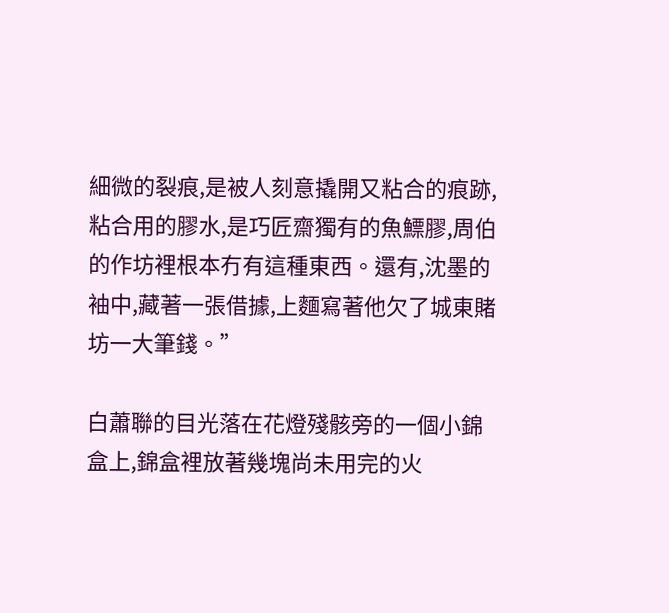細微的裂痕,是被人刻意撬開又粘合的痕跡,粘合用的膠水,是巧匠齋獨有的魚鰾膠,周伯的作坊裡根本冇有這種東西。還有,沈墨的袖中,藏著一張借據,上麵寫著他欠了城東賭坊一大筆錢。”

白蕭聯的目光落在花燈殘骸旁的一個小錦盒上,錦盒裡放著幾塊尚未用完的火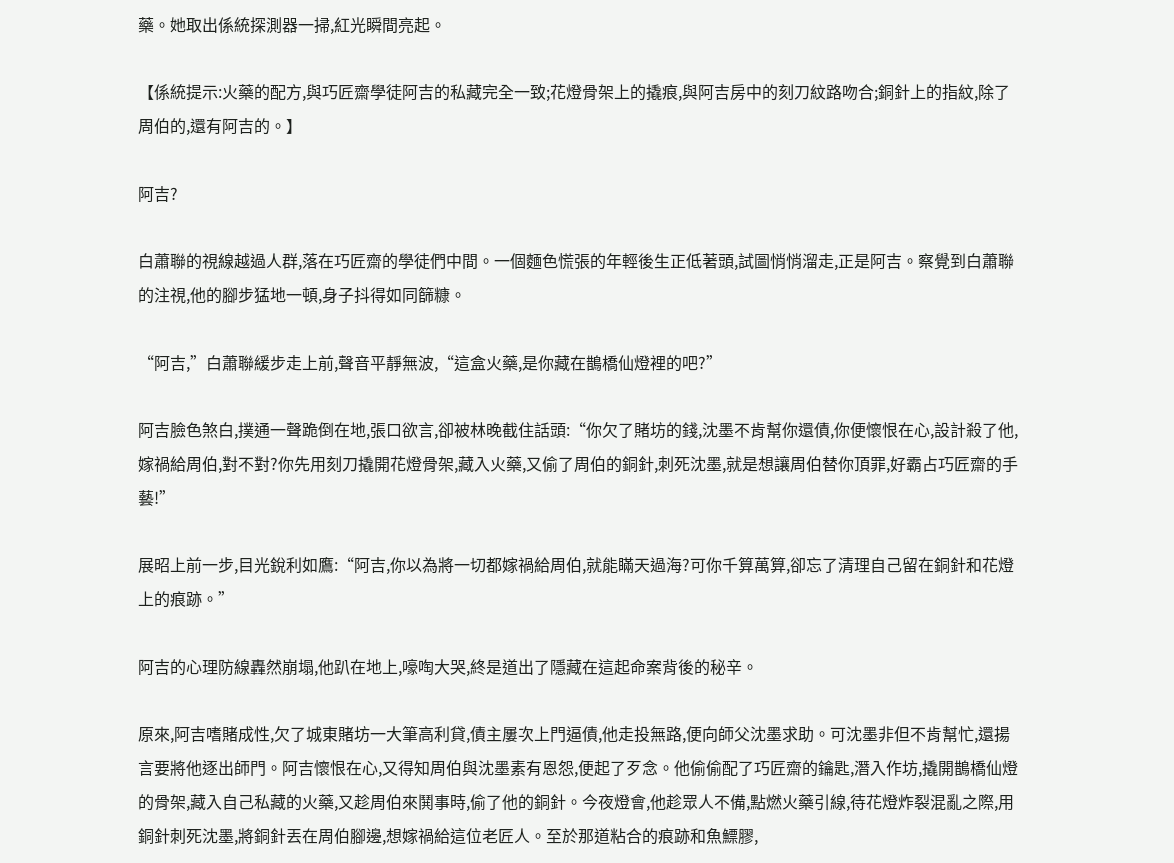藥。她取出係統探測器一掃,紅光瞬間亮起。

【係統提示:火藥的配方,與巧匠齋學徒阿吉的私藏完全一致;花燈骨架上的撬痕,與阿吉房中的刻刀紋路吻合;銅針上的指紋,除了周伯的,還有阿吉的。】

阿吉?

白蕭聯的視線越過人群,落在巧匠齋的學徒們中間。一個麵色慌張的年輕後生正低著頭,試圖悄悄溜走,正是阿吉。察覺到白蕭聯的注視,他的腳步猛地一頓,身子抖得如同篩糠。

“阿吉,”白蕭聯緩步走上前,聲音平靜無波,“這盒火藥,是你藏在鵲橋仙燈裡的吧?”

阿吉臉色煞白,撲通一聲跪倒在地,張口欲言,卻被林晚截住話頭:“你欠了賭坊的錢,沈墨不肯幫你還債,你便懷恨在心,設計殺了他,嫁禍給周伯,對不對?你先用刻刀撬開花燈骨架,藏入火藥,又偷了周伯的銅針,刺死沈墨,就是想讓周伯替你頂罪,好霸占巧匠齋的手藝!”

展昭上前一步,目光銳利如鷹:“阿吉,你以為將一切都嫁禍給周伯,就能瞞天過海?可你千算萬算,卻忘了清理自己留在銅針和花燈上的痕跡。”

阿吉的心理防線轟然崩塌,他趴在地上,嚎啕大哭,終是道出了隱藏在這起命案背後的秘辛。

原來,阿吉嗜賭成性,欠了城東賭坊一大筆高利貸,債主屢次上門逼債,他走投無路,便向師父沈墨求助。可沈墨非但不肯幫忙,還揚言要將他逐出師門。阿吉懷恨在心,又得知周伯與沈墨素有恩怨,便起了歹念。他偷偷配了巧匠齋的鑰匙,潛入作坊,撬開鵲橋仙燈的骨架,藏入自己私藏的火藥,又趁周伯來鬨事時,偷了他的銅針。今夜燈會,他趁眾人不備,點燃火藥引線,待花燈炸裂混亂之際,用銅針刺死沈墨,將銅針丟在周伯腳邊,想嫁禍給這位老匠人。至於那道粘合的痕跡和魚鰾膠,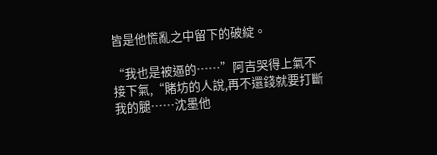皆是他慌亂之中留下的破綻。

“我也是被逼的……”阿吉哭得上氣不接下氣,“賭坊的人說,再不還錢就要打斷我的腿……沈墨他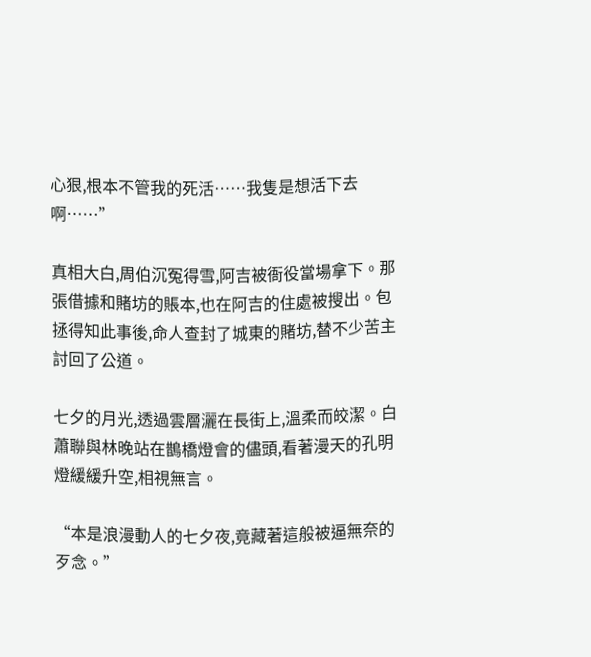心狠,根本不管我的死活……我隻是想活下去啊……”

真相大白,周伯沉冤得雪,阿吉被衙役當場拿下。那張借據和賭坊的賬本,也在阿吉的住處被搜出。包拯得知此事後,命人查封了城東的賭坊,替不少苦主討回了公道。

七夕的月光,透過雲層灑在長街上,溫柔而皎潔。白蕭聯與林晚站在鵲橋燈會的儘頭,看著漫天的孔明燈緩緩升空,相視無言。

“本是浪漫動人的七夕夜,竟藏著這般被逼無奈的歹念。”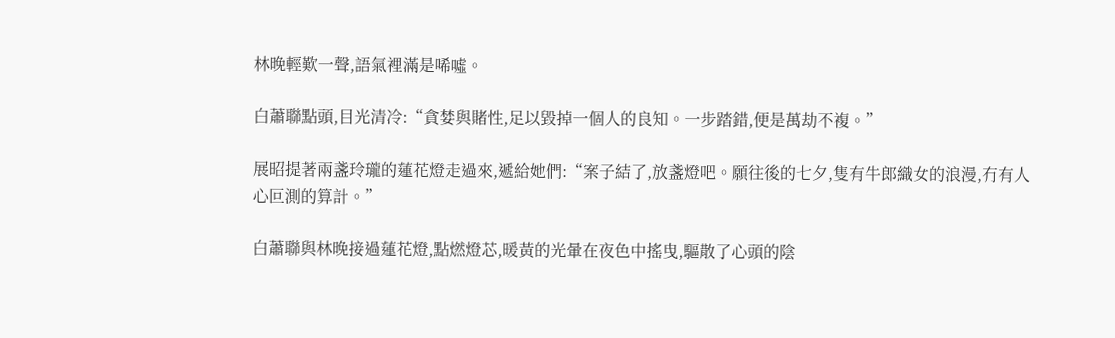林晚輕歎一聲,語氣裡滿是唏噓。

白蕭聯點頭,目光清冷:“貪婪與賭性,足以毀掉一個人的良知。一步踏錯,便是萬劫不複。”

展昭提著兩盞玲瓏的蓮花燈走過來,遞給她們:“案子結了,放盞燈吧。願往後的七夕,隻有牛郎織女的浪漫,冇有人心叵測的算計。”

白蕭聯與林晚接過蓮花燈,點燃燈芯,暖黃的光暈在夜色中搖曳,驅散了心頭的陰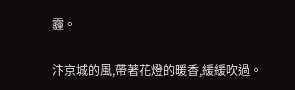霾。

汴京城的風,帶著花燈的暖香,緩緩吹過。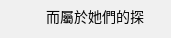而屬於她們的探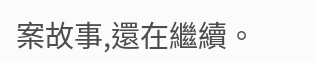案故事,還在繼續。